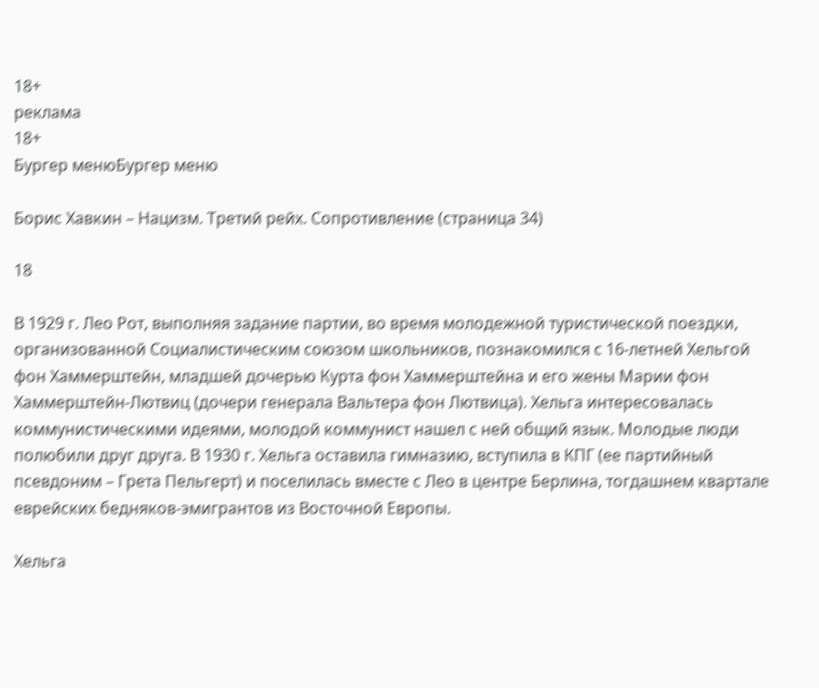18+
реклама
18+
Бургер менюБургер меню

Борис Хавкин – Нацизм. Третий рейх. Сопротивление (страница 34)

18

В 1929 г. Лео Рот, выполняя задание партии, во время молодежной туристической поездки, организованной Социалистическим союзом школьников, познакомился с 16-летней Хельгой фон Хаммерштейн, младшей дочерью Курта фон Хаммерштейна и его жены Марии фон Хаммерштейн-Лютвиц (дочери генерала Вальтера фон Лютвица). Хельга интересовалась коммунистическими идеями, молодой коммунист нашел с ней общий язык. Молодые люди полюбили друг друга. В 1930 г. Хельга оставила гимназию, вступила в КПГ (ее партийный псевдоним – Грета Пельгерт) и поселилась вместе с Лео в центре Берлина, тогдашнем квартале еврейских бедняков-эмигрантов из Восточной Европы.

Хельга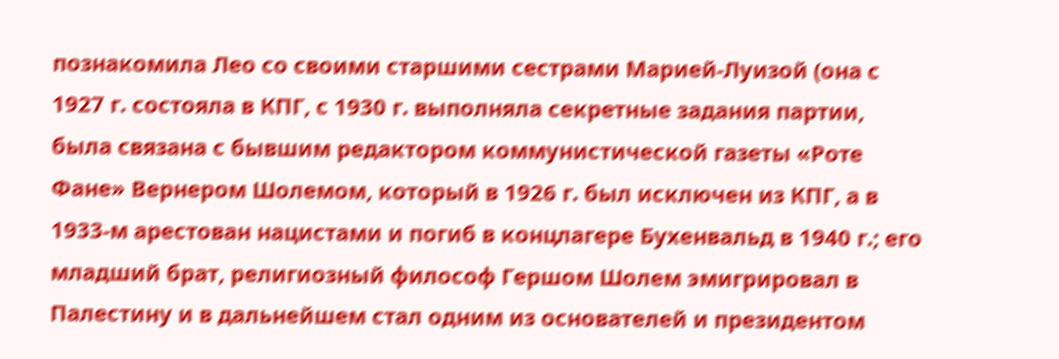познакомила Лео со своими старшими сестрами Марией-Луизой (она с 1927 г. состояла в КПГ, с 1930 г. выполняла секретные задания партии, была связана с бывшим редактором коммунистической газеты «Роте Фане» Вернером Шолемом, который в 1926 г. был исключен из КПГ, а в 1933-м арестован нацистами и погиб в концлагере Бухенвальд в 1940 г.; его младший брат, религиозный философ Гершом Шолем эмигрировал в Палестину и в дальнейшем стал одним из основателей и президентом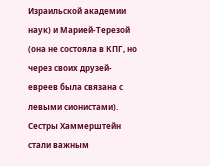Израильской академии наук) и Марией-Терезой (она не состояла в КПГ, но через своих друзей-евреев была связана с левыми сионистами). Сестры Хаммерштейн стали важным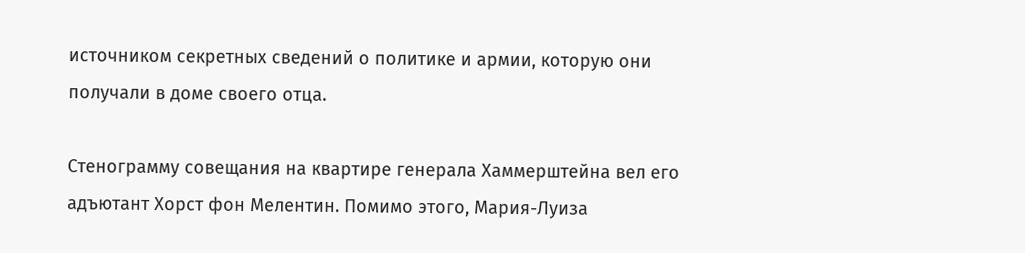источником секретных сведений о политике и армии, которую они получали в доме своего отца.

Стенограмму совещания на квартире генерала Хаммерштейна вел его адъютант Хорст фон Мелентин. Помимо этого, Мария-Луиза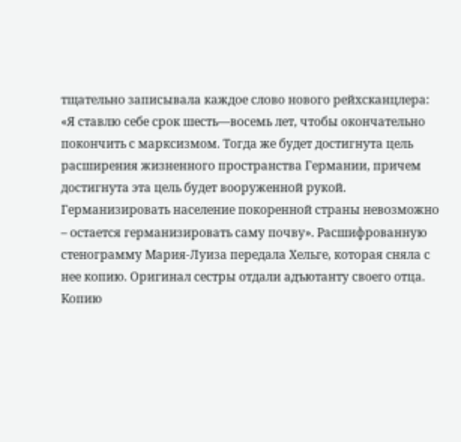тщательно записывала каждое слово нового рейхсканцлера: «Я ставлю себе срок шесть—восемь лет, чтобы окончательно покончить с марксизмом. Тогда же будет достигнута цель расширения жизненного пространства Германии, причем достигнута эта цель будет вооруженной рукой. Германизировать население покоренной страны невозможно – остается германизировать саму почву». Расшифрованную стенограмму Мария-Луиза передала Хельге, которая сняла с нее копию. Оригинал сестры отдали адъютанту своего отца. Копию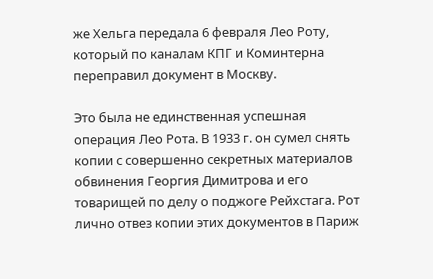же Хельга передала 6 февраля Лео Роту, который по каналам КПГ и Коминтерна переправил документ в Москву.

Это была не единственная успешная операция Лео Рота. В 1933 г. он сумел снять копии с совершенно секретных материалов обвинения Георгия Димитрова и его товарищей по делу о поджоге Рейхстага. Рот лично отвез копии этих документов в Париж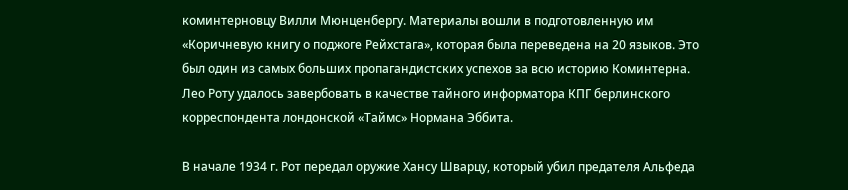коминтерновцу Вилли Мюнценбергу. Материалы вошли в подготовленную им «Коричневую книгу о поджоге Рейхстага», которая была переведена на 20 языков. Это был один из самых больших пропагандистских успехов за всю историю Коминтерна. Лео Роту удалось завербовать в качестве тайного информатора КПГ берлинского корреспондента лондонской «Таймс» Нормана Эббита.

В начале 1934 г. Рот передал оружие Хансу Шварцу, который убил предателя Альфеда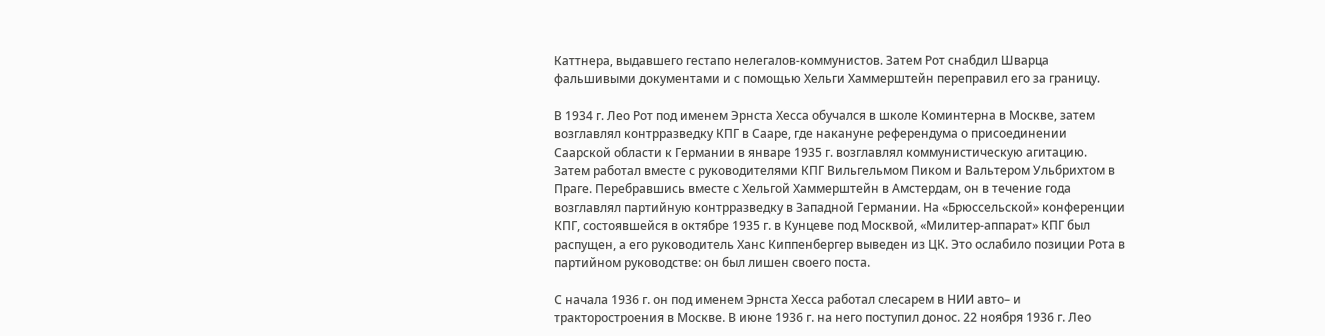Каттнера, выдавшего гестапо нелегалов-коммунистов. Затем Рот снабдил Шварца фальшивыми документами и с помощью Хельги Хаммерштейн переправил его за границу.

В 1934 г. Лео Рот под именем Эрнста Хесса обучался в школе Коминтерна в Москве, затем возглавлял контрразведку КПГ в Сааре, где накануне референдума о присоединении Саарской области к Германии в январе 1935 г. возглавлял коммунистическую агитацию. Затем работал вместе с руководителями КПГ Вильгельмом Пиком и Вальтером Ульбрихтом в Праге. Перебравшись вместе с Хельгой Хаммерштейн в Амстердам, он в течение года возглавлял партийную контрразведку в Западной Германии. На «Брюссельской» конференции КПГ, состоявшейся в октябре 1935 г. в Кунцеве под Москвой, «Милитер-аппарат» КПГ был распущен, а его руководитель Ханс Киппенбергер выведен из ЦК. Это ослабило позиции Рота в партийном руководстве: он был лишен своего поста.

С начала 1936 г. он под именем Эрнста Хесса работал слесарем в НИИ авто– и тракторостроения в Москве. В июне 1936 г. на него поступил донос. 22 ноября 1936 г. Лео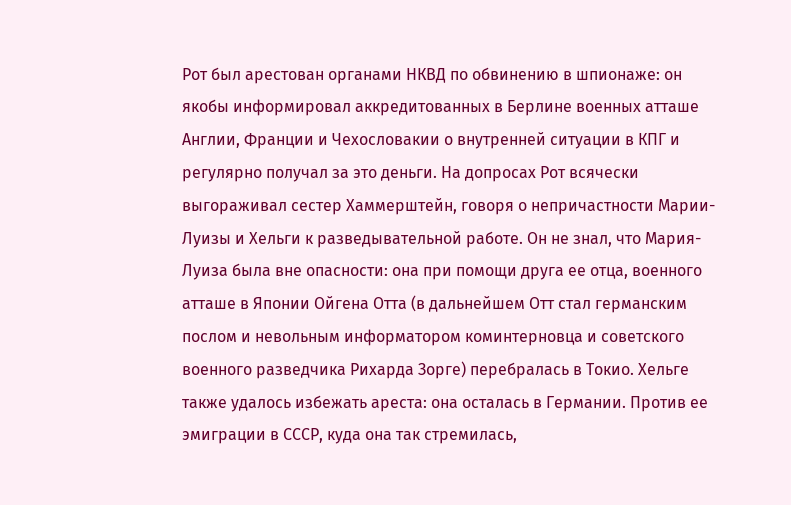Рот был арестован органами НКВД по обвинению в шпионаже: он якобы информировал аккредитованных в Берлине военных атташе Англии, Франции и Чехословакии о внутренней ситуации в КПГ и регулярно получал за это деньги. На допросах Рот всячески выгораживал сестер Хаммерштейн, говоря о непричастности Марии-Луизы и Хельги к разведывательной работе. Он не знал, что Мария-Луиза была вне опасности: она при помощи друга ее отца, военного атташе в Японии Ойгена Отта (в дальнейшем Отт стал германским послом и невольным информатором коминтерновца и советского военного разведчика Рихарда Зорге) перебралась в Токио. Хельге также удалось избежать ареста: она осталась в Германии. Против ее эмиграции в СССР, куда она так стремилась,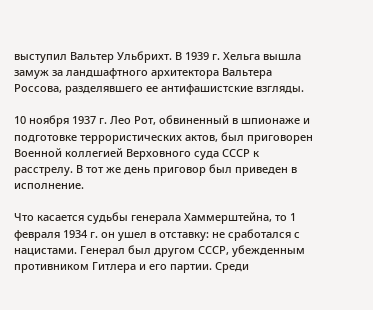выступил Вальтер Ульбрихт. В 1939 г. Хельга вышла замуж за ландшафтного архитектора Вальтера Россова, разделявшего ее антифашистские взгляды.

10 ноября 1937 г. Лео Рот, обвиненный в шпионаже и подготовке террористических актов, был приговорен Военной коллегией Верховного суда СССР к расстрелу. В тот же день приговор был приведен в исполнение.

Что касается судьбы генерала Хаммерштейна, то 1 февраля 1934 г. он ушел в отставку: не сработался с нацистами. Генерал был другом СССР, убежденным противником Гитлера и его партии. Среди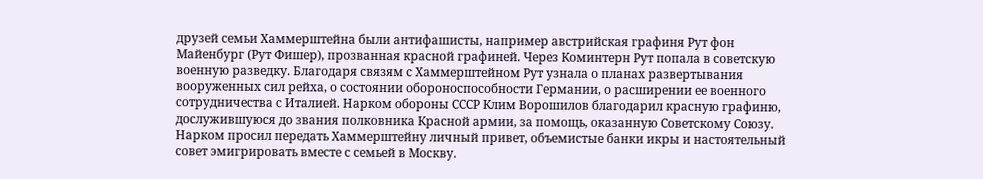друзей семьи Хаммерштейна были антифашисты, например австрийская графиня Рут фон Майенбург (Рут Фишер), прозванная красной графиней. Через Коминтерн Рут попала в советскую военную разведку. Благодаря связям с Хаммерштейном Рут узнала о планах развертывания вооруженных сил рейха, о состоянии обороноспособности Германии, о расширении ее военного сотрудничества с Италией. Нарком обороны СССР Клим Ворошилов благодарил красную графиню, дослужившуюся до звания полковника Красной армии, за помощь, оказанную Советскому Союзу. Нарком просил передать Хаммерштейну личный привет, объемистые банки икры и настоятельный совет эмигрировать вместе с семьей в Москву.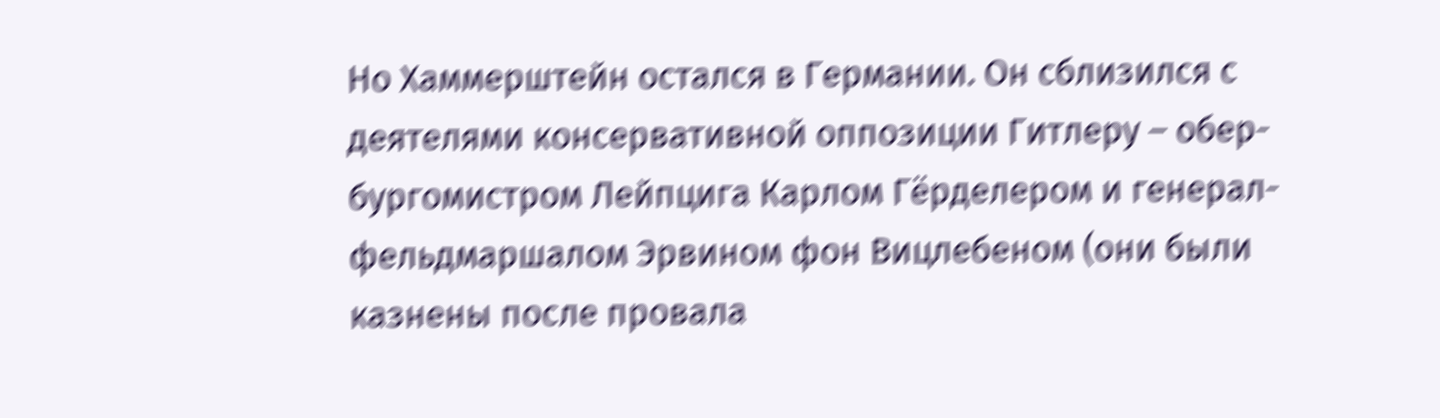Но Хаммерштейн остался в Германии. Он сблизился с деятелями консервативной оппозиции Гитлеру – обер-бургомистром Лейпцига Карлом Гёрделером и генерал-фельдмаршалом Эрвином фон Вицлебеном (они были казнены после провала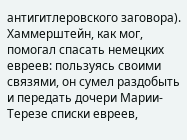антигитлеровского заговора). Хаммерштейн, как мог, помогал спасать немецких евреев: пользуясь своими связями, он сумел раздобыть и передать дочери Марии-Терезе списки евреев,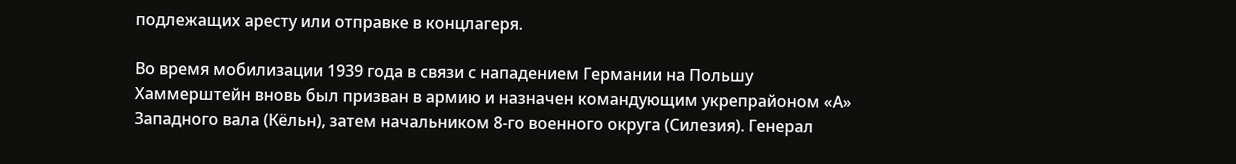подлежащих аресту или отправке в концлагеря.

Во время мобилизации 1939 года в связи с нападением Германии на Польшу Хаммерштейн вновь был призван в армию и назначен командующим укрепрайоном «А» Западного вала (Кёльн), затем начальником 8-го военного округа (Силезия). Генерал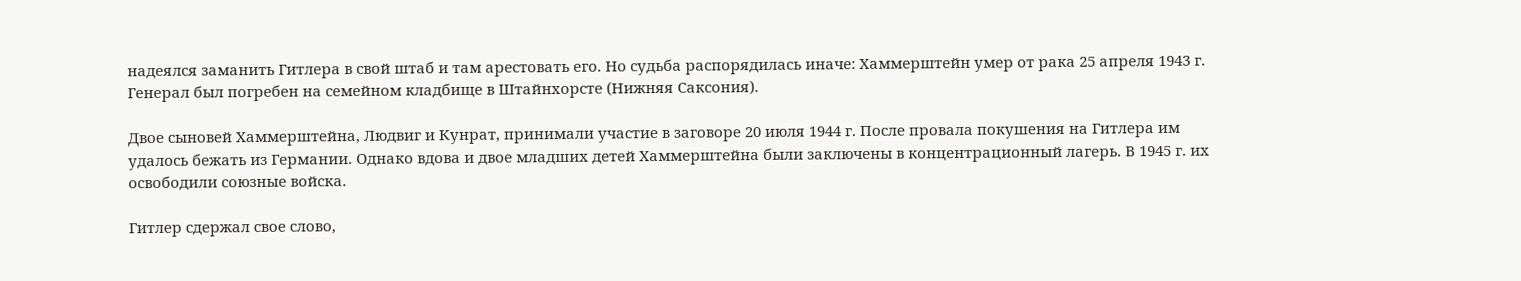надеялся заманить Гитлера в свой штаб и там арестовать его. Но судьба распорядилась иначе: Хаммерштейн умер от рака 25 апреля 1943 г. Генерал был погребен на семейном кладбище в Штайнхорсте (Нижняя Саксония).

Двое сыновей Хаммерштейна, Людвиг и Кунрат, принимали участие в заговоре 20 июля 1944 г. После провала покушения на Гитлера им удалось бежать из Германии. Однако вдова и двое младших детей Хаммерштейна были заключены в концентрационный лагерь. В 1945 г. их освободили союзные войска.

Гитлер сдержал свое слово,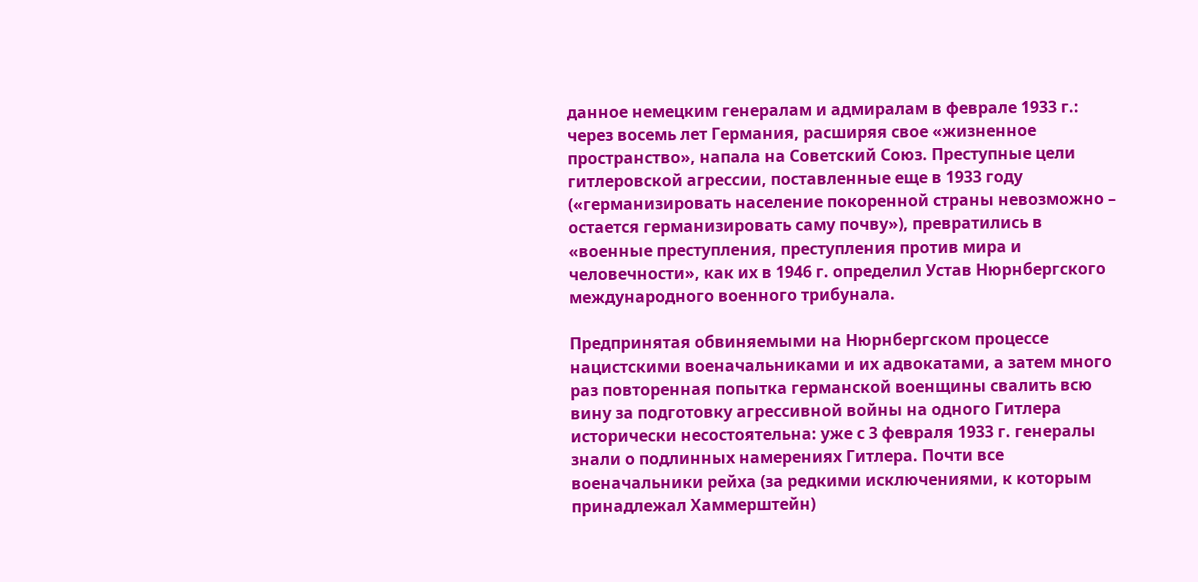данное немецким генералам и адмиралам в феврале 1933 г.: через восемь лет Германия, расширяя свое «жизненное пространство», напала на Советский Союз. Преступные цели гитлеровской агрессии, поставленные еще в 1933 году («германизировать население покоренной страны невозможно – остается германизировать саму почву»), превратились в «военные преступления, преступления против мира и человечности», как их в 1946 г. определил Устав Нюрнбергского международного военного трибунала.

Предпринятая обвиняемыми на Нюрнбергском процессе нацистскими военачальниками и их адвокатами, а затем много раз повторенная попытка германской военщины свалить всю вину за подготовку агрессивной войны на одного Гитлера исторически несостоятельна: уже с 3 февраля 1933 г. генералы знали о подлинных намерениях Гитлера. Почти все военачальники рейха (за редкими исключениями, к которым принадлежал Хаммерштейн)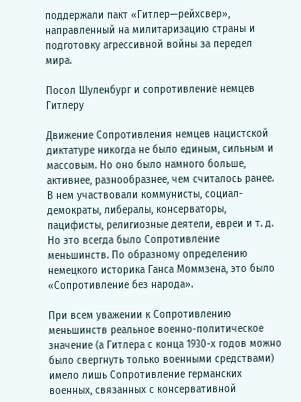поддержали пакт «Гитлер—рейхсвер», направленный на милитаризацию страны и подготовку агрессивной войны за передел мира.

Посол Шуленбург и сопротивление немцев Гитлеру

Движение Сопротивления немцев нацистской диктатуре никогда не было единым, сильным и массовым. Но оно было намного больше, активнее, разнообразнее, чем считалось ранее. В нем участвовали коммунисты, социал-демократы, либералы, консерваторы, пацифисты, религиозные деятели, евреи и т. д. Но это всегда было Сопротивление меньшинств. По образному определению немецкого историка Ганса Моммзена, это было «Сопротивление без народа».

При всем уважении к Сопротивлению меньшинств реальное военно-политическое значение (а Гитлера с конца 1930-х годов можно было свергнуть только военными средствами) имело лишь Сопротивление германских военных, связанных с консервативной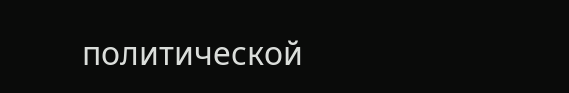политической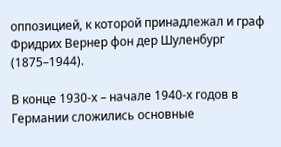оппозицией, к которой принадлежал и граф Фридрих Вернер фон дер Шуленбург (1875–1944).

В конце 1930-х – начале 1940-х годов в Германии сложились основные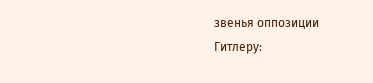звенья оппозиции Гитлеру: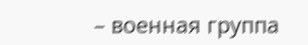– военная группа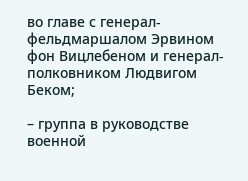во главе с генерал-фельдмаршалом Эрвином фон Вицлебеном и генерал-полковником Людвигом Беком;

– группа в руководстве военной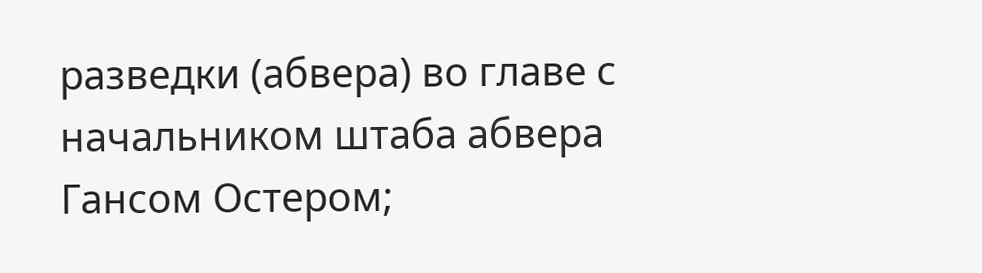разведки (абвера) во главе с начальником штаба абвера Гансом Остером;